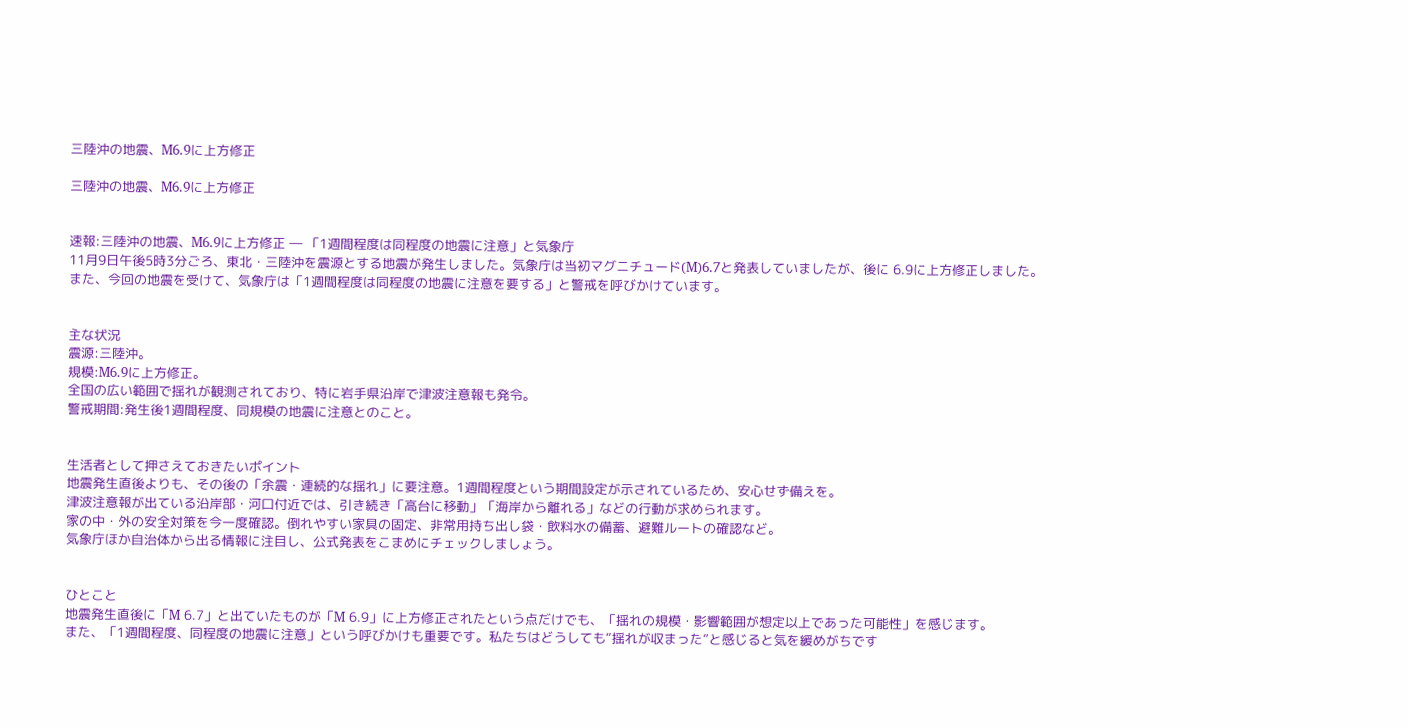三陸沖の地震、M6.9に上方修正

三陸沖の地震、M6.9に上方修正


速報:三陸沖の地震、M6.9に上方修正 ― 「1週間程度は同程度の地震に注意」と気象庁
11月9日午後5時3分ごろ、東北・三陸沖を震源とする地震が発生しました。気象庁は当初マグニチュード(M)6.7と発表していましたが、後に 6.9に上方修正しました。
また、今回の地震を受けて、気象庁は「1週間程度は同程度の地震に注意を要する」と警戒を呼びかけています。


主な状況
震源:三陸沖。
規模:M6.9に上方修正。
全国の広い範囲で揺れが観測されており、特に岩手県沿岸で津波注意報も発令。
警戒期間:発生後1週間程度、同規模の地震に注意とのこと。


生活者として押さえておきたいポイント
地震発生直後よりも、その後の「余震・連続的な揺れ」に要注意。1週間程度という期間設定が示されているため、安心せず備えを。
津波注意報が出ている沿岸部・河口付近では、引き続き「高台に移動」「海岸から離れる」などの行動が求められます。
家の中・外の安全対策を今一度確認。倒れやすい家具の固定、非常用持ち出し袋・飲料水の備蓄、避難ルートの確認など。
気象庁ほか自治体から出る情報に注目し、公式発表をこまめにチェックしましょう。


ひとこと
地震発生直後に「M 6.7」と出ていたものが「M 6.9」に上方修正されたという点だけでも、「揺れの規模・影響範囲が想定以上であった可能性」を感じます。
また、「1週間程度、同程度の地震に注意」という呼びかけも重要です。私たちはどうしても“揺れが収まった”と感じると気を緩めがちです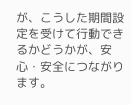が、こうした期間設定を受けて行動できるかどうかが、安心・安全につながります。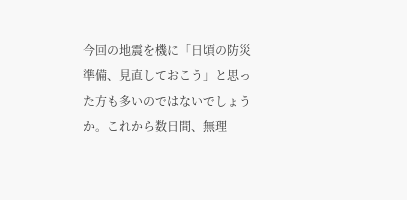今回の地震を機に「日頃の防災準備、見直しておこう」と思った方も多いのではないでしょうか。これから数日間、無理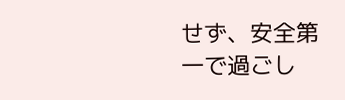せず、安全第一で過ごし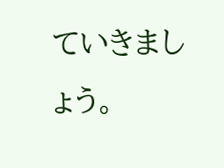ていきましょう。